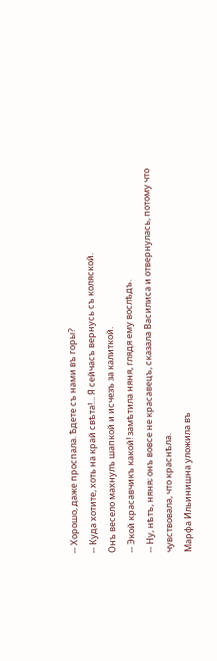-- Хорошо, даже проспала. Ѣдете съ нами въ горы?
-- Куда хотите, хоть на край свѣта!... Я сейчасъ вернусь съ коляской.
Онъ весело махнулъ шапкой и исчезъ за калиткой.
-- Экой красавчикъ какой! замѣтила няня, глядя ему вослѣдъ.
-- Ну, нѣтъ, няня; онъ вовсе не красавецъ, сказала Василиса и отвернулась, потому что чувствовала, что краснѣла.
Марфа Ильинишна уложила въ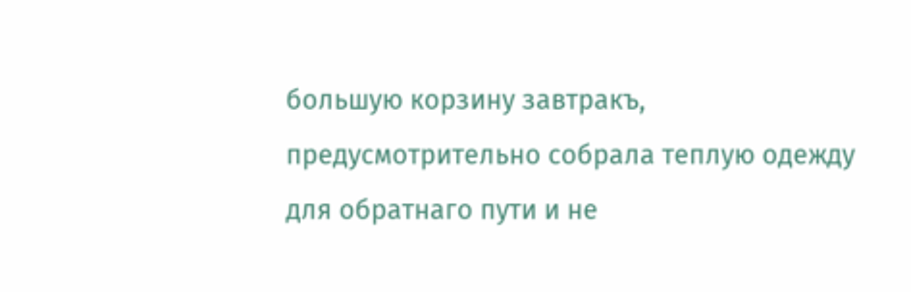большую корзину завтракъ, предусмотрительно собрала теплую одежду для обратнаго пути и не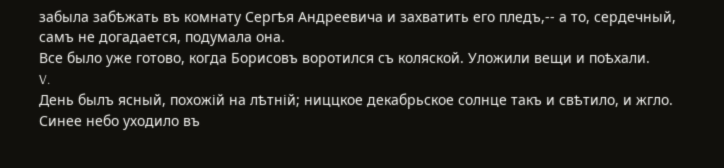забыла забѣжать въ комнату Сергѣя Андреевича и захватить его пледъ,-- а то, сердечный, самъ не догадается, подумала она.
Все было уже готово, когда Борисовъ воротился съ коляской. Уложили вещи и поѣхали.
V.
День былъ ясный, похожій на лѣтній; ниццкое декабрьское солнце такъ и свѣтило, и жгло. Синее небо уходило въ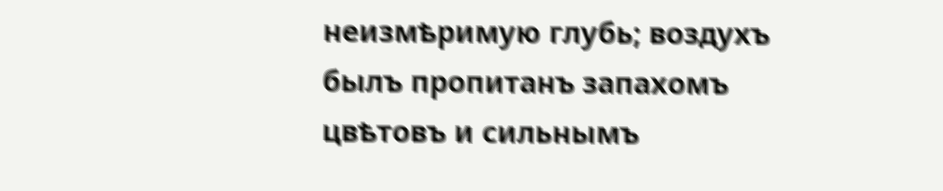неизмѣримую глубь; воздухъ былъ пропитанъ запахомъ цвѣтовъ и сильнымъ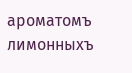ароматомъ лимонныхъ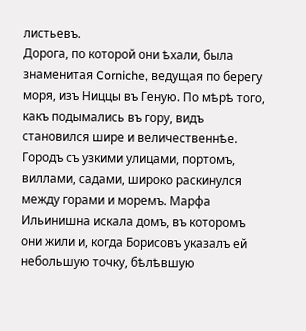листьевъ.
Дорога, по которой они ѣхали, была знаменитая Corniche, ведущая по берегу моря, изъ Ниццы въ Геную. По мѣрѣ того, какъ подымались въ гору, видъ становился шире и величественнѣе. Городъ съ узкими улицами, портомъ, виллами, садами, широко раскинулся между горами и моремъ. Марфа Ильинишна искала домъ, въ которомъ они жили и, когда Борисовъ указалъ ей небольшую точку, бѣлѣвшую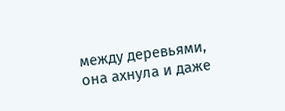между деревьями, она ахнула и даже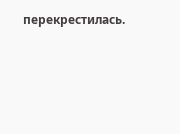перекрестилась.